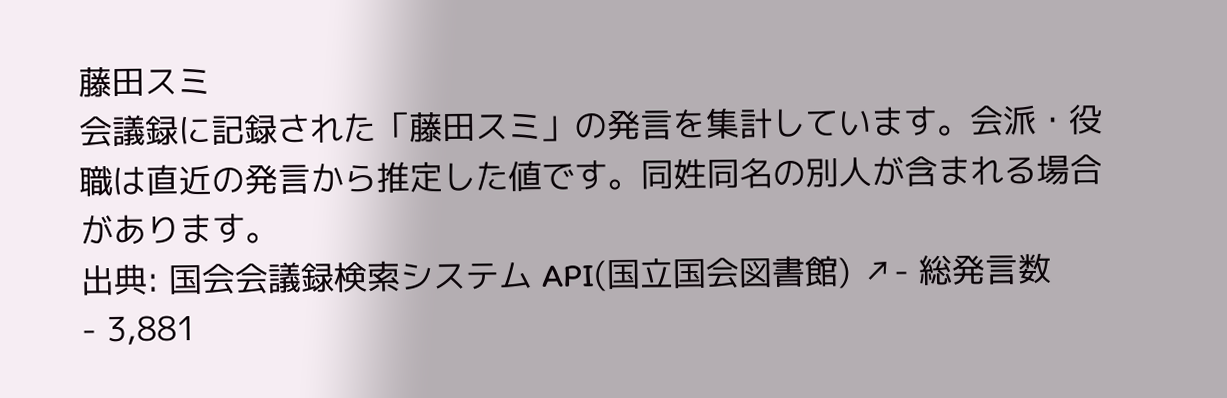藤田スミ
会議録に記録された「藤田スミ」の発言を集計しています。会派・役職は直近の発言から推定した値です。同姓同名の別人が含まれる場合があります。
出典: 国会会議録検索システム API(国立国会図書館) ↗- 総発言数
- 3,881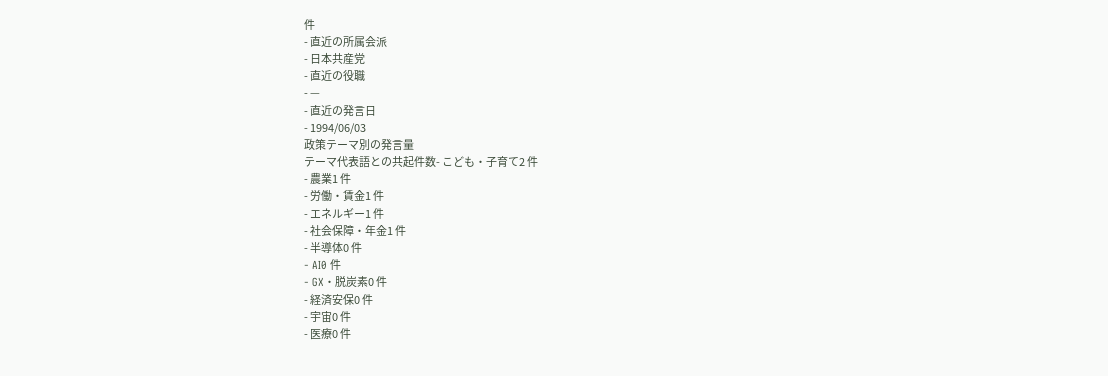件
- 直近の所属会派
- 日本共産党
- 直近の役職
- —
- 直近の発言日
- 1994/06/03
政策テーマ別の発言量
テーマ代表語との共起件数- こども・子育て2 件
- 農業1 件
- 労働・賃金1 件
- エネルギー1 件
- 社会保障・年金1 件
- 半導体0 件
- AI0 件
- GX・脱炭素0 件
- 経済安保0 件
- 宇宙0 件
- 医療0 件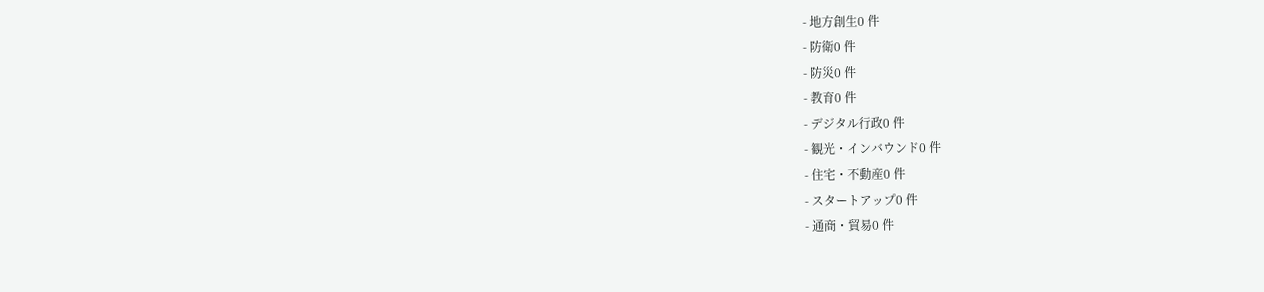- 地方創生0 件
- 防衛0 件
- 防災0 件
- 教育0 件
- デジタル行政0 件
- 観光・インバウンド0 件
- 住宅・不動産0 件
- スタートアップ0 件
- 通商・貿易0 件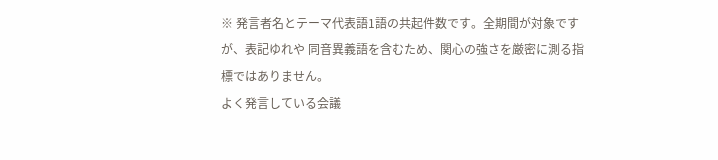※ 発言者名とテーマ代表語1語の共起件数です。全期間が対象ですが、表記ゆれや 同音異義語を含むため、関心の強さを厳密に測る指標ではありません。
よく発言している会議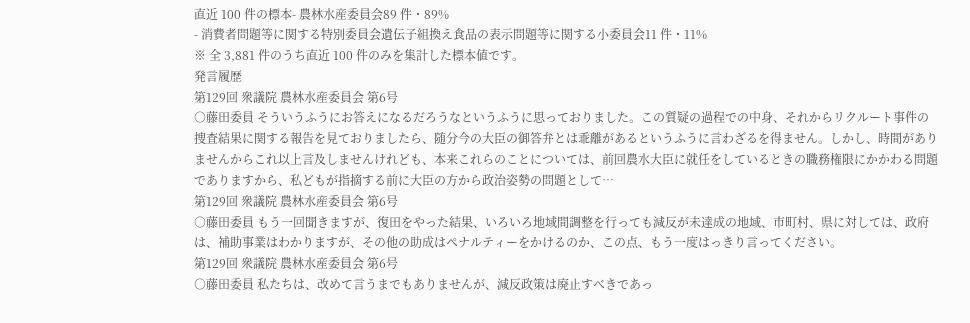直近 100 件の標本- 農林水産委員会89 件・89%
- 消費者問題等に関する特別委員会遺伝子組換え食品の表示問題等に関する小委員会11 件・11%
※ 全 3,881 件のうち直近 100 件のみを集計した標本値です。
発言履歴
第129回 衆議院 農林水産委員会 第6号
○藤田委員 そういうふうにお答えになるだろうなというふうに思っておりました。この質疑の過程での中身、それからリクルート事件の捜査結果に関する報告を見ておりましたら、随分今の大臣の御答弁とは乖離があるというふうに言わざるを得ません。しかし、時間がありませんからこれ以上言及しませんけれども、本来これらのことについては、前回農水大臣に就任をしているときの職務権限にかかわる問題でありますから、私どもが指摘する前に大臣の方から政治姿勢の問題として…
第129回 衆議院 農林水産委員会 第6号
○藤田委員 もう一回聞きますが、復田をやった結果、いろいろ地域間調整を行っても減反が未達成の地域、市町村、県に対しては、政府は、補助事業はわかりますが、その他の助成はペナルティーをかけるのか、この点、もう一度はっきり言ってください。
第129回 衆議院 農林水産委員会 第6号
○藤田委員 私たちは、改めて言うまでもありませんが、減反政策は廃止すべきであっ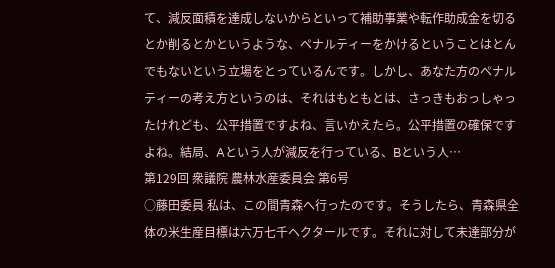て、減反面積を達成しないからといって補助事業や転作助成金を切るとか削るとかというような、ペナルティーをかけるということはとんでもないという立場をとっているんです。しかし、あなた方のペナルティーの考え方というのは、それはもともとは、さっきもおっしゃったけれども、公平措置ですよね、言いかえたら。公平措置の確保ですよね。結局、Aという人が減反を行っている、Bという人…
第129回 衆議院 農林水産委員会 第6号
○藤田委員 私は、この間青森へ行ったのです。そうしたら、青森県全体の米生産目標は六万七千ヘクタールです。それに対して未達部分が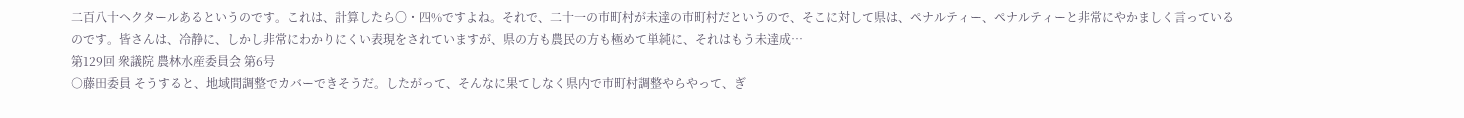二百八十ヘクタールあるというのです。これは、計算したら〇・四%ですよね。それで、二十一の市町村が未達の市町村だというので、そこに対して県は、ペナルティー、ペナルティーと非常にやかましく言っているのです。皆さんは、冷静に、しかし非常にわかりにくい表現をされていますが、県の方も農民の方も極めて単純に、それはもう未達成…
第129回 衆議院 農林水産委員会 第6号
○藤田委員 そうすると、地域間調整でカバーできそうだ。したがって、そんなに果てしなく県内で市町村調整やらやって、ぎ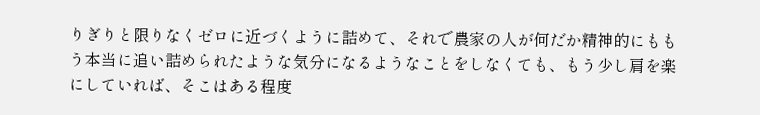りぎりと限りなくゼロに近づくように詰めて、それで農家の人が何だか精神的にももう本当に追い詰められたような気分になるようなことをしなくても、もう少し肩を楽にしていれば、そこはある程度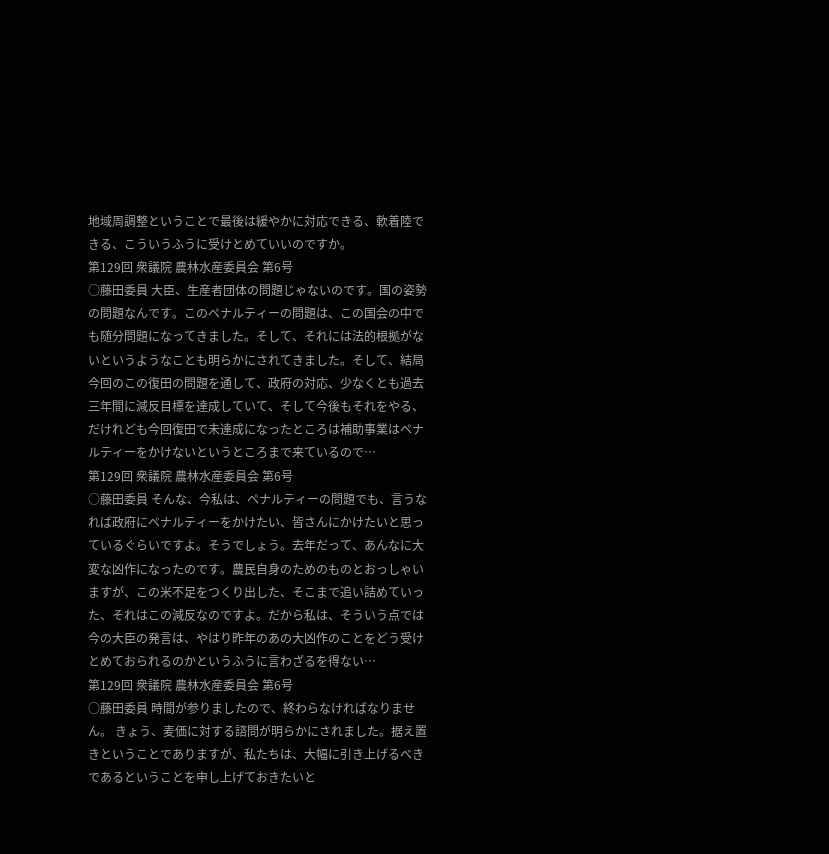地域周調整ということで最後は緩やかに対応できる、軟着陸できる、こういうふうに受けとめていいのですか。
第129回 衆議院 農林水産委員会 第6号
○藤田委員 大臣、生産者団体の問題じゃないのです。国の姿勢の問題なんです。このペナルティーの問題は、この国会の中でも随分問題になってきました。そして、それには法的根拠がないというようなことも明らかにされてきました。そして、結局今回のこの復田の問題を通して、政府の対応、少なくとも過去三年間に減反目標を達成していて、そして今後もそれをやる、だけれども今回復田で未達成になったところは補助事業はペナルティーをかけないというところまで来ているので…
第129回 衆議院 農林水産委員会 第6号
○藤田委員 そんな、今私は、ペナルティーの問題でも、言うなれば政府にペナルティーをかけたい、皆さんにかけたいと思っているぐらいですよ。そうでしょう。去年だって、あんなに大変な凶作になったのです。農民自身のためのものとおっしゃいますが、この米不足をつくり出した、そこまで追い詰めていった、それはこの減反なのですよ。だから私は、そういう点では今の大臣の発言は、やはり昨年のあの大凶作のことをどう受けとめておられるのかというふうに言わざるを得ない…
第129回 衆議院 農林水産委員会 第6号
○藤田委員 時間が参りましたので、終わらなければなりません。 きょう、麦価に対する諮問が明らかにされました。据え置きということでありますが、私たちは、大幅に引き上げるべきであるということを申し上げておきたいと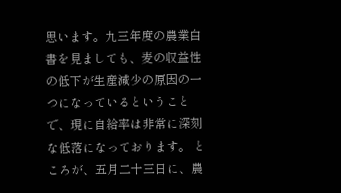思います。九三年度の農業白書を見ましても、麦の収益性の低下が生産減少の原因の一つになっているということで、現に自給率は非常に深刻な低落になっております。 ところが、五月二十三日に、農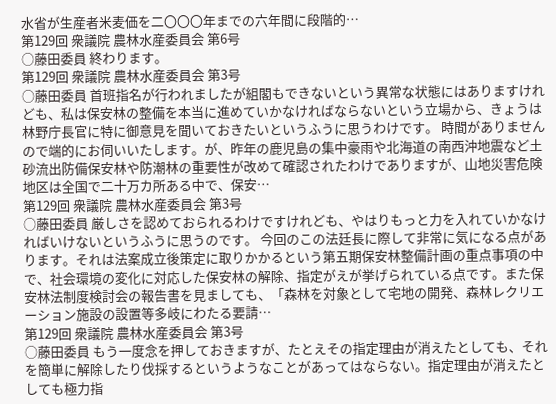水省が生産者米麦価を二〇〇〇年までの六年間に段階的…
第129回 衆議院 農林水産委員会 第6号
○藤田委員 終わります。
第129回 衆議院 農林水産委員会 第3号
○藤田委員 首班指名が行われましたが組閣もできないという異常な状態にはありますけれども、私は保安林の整備を本当に進めていかなければならないという立場から、きょうは林野庁長官に特に御意見を聞いておきたいというふうに思うわけです。 時間がありませんので端的にお伺いいたします。が、昨年の鹿児島の集中豪雨や北海道の南西沖地震など土砂流出防備保安林や防潮林の重要性が改めて確認されたわけでありますが、山地災害危険地区は全国で二十万カ所ある中で、保安…
第129回 衆議院 農林水産委員会 第3号
○藤田委員 厳しさを認めておられるわけですけれども、やはりもっと力を入れていかなければいけないというふうに思うのです。 今回のこの法廷長に際して非常に気になる点があります。それは法案成立後策定に取りかかるという第五期保安林整備計画の重点事項の中で、社会環境の変化に対応した保安林の解除、指定がえが挙げられている点です。また保安林法制度検討会の報告書を見ましても、「森林を対象として宅地の開発、森林レクリエーション施設の設置等多岐にわたる要請…
第129回 衆議院 農林水産委員会 第3号
○藤田委員 もう一度念を押しておきますが、たとえその指定理由が消えたとしても、それを簡単に解除したり伐採するというようなことがあってはならない。指定理由が消えたとしても極力指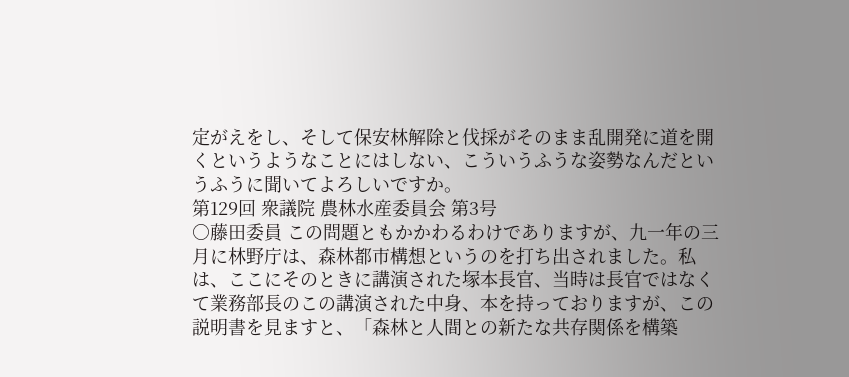定がえをし、そして保安林解除と伐採がそのまま乱開発に道を開くというようなことにはしない、こういうふうな姿勢なんだというふうに聞いてよろしいですか。
第129回 衆議院 農林水産委員会 第3号
○藤田委員 この問題ともかかわるわけでありますが、九一年の三月に林野庁は、森林都市構想というのを打ち出されました。私は、ここにそのときに講演された塚本長官、当時は長官ではなくて業務部長のこの講演された中身、本を持っておりますが、この説明書を見ますと、「森林と人間との新たな共存関係を構築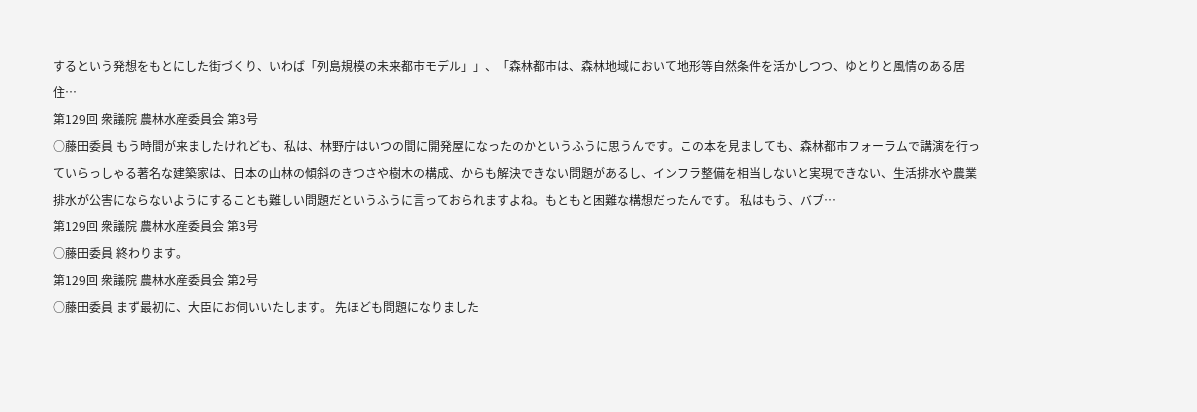するという発想をもとにした街づくり、いわば「列島規模の未来都市モデル」」、「森林都市は、森林地域において地形等自然条件を活かしつつ、ゆとりと風情のある居住…
第129回 衆議院 農林水産委員会 第3号
○藤田委員 もう時間が来ましたけれども、私は、林野庁はいつの間に開発屋になったのかというふうに思うんです。この本を見ましても、森林都市フォーラムで講演を行っていらっしゃる著名な建築家は、日本の山林の傾斜のきつさや樹木の構成、からも解決できない問題があるし、インフラ整備を相当しないと実現できない、生活排水や農業排水が公害にならないようにすることも難しい問題だというふうに言っておられますよね。もともと困難な構想だったんです。 私はもう、バブ…
第129回 衆議院 農林水産委員会 第3号
○藤田委員 終わります。
第129回 衆議院 農林水産委員会 第2号
○藤田委員 まず最初に、大臣にお伺いいたします。 先ほども問題になりました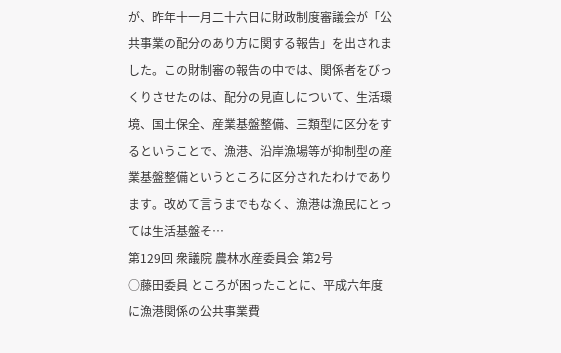が、昨年十一月二十六日に財政制度審議会が「公共事業の配分のあり方に関する報告」を出されました。この財制審の報告の中では、関係者をびっくりさせたのは、配分の見直しについて、生活環境、国土保全、産業基盤整備、三類型に区分をするということで、漁港、沿岸漁場等が抑制型の産業基盤整備というところに区分されたわけであります。改めて言うまでもなく、漁港は漁民にとっては生活基盤そ…
第129回 衆議院 農林水産委員会 第2号
○藤田委員 ところが困ったことに、平成六年度に漁港関係の公共事業費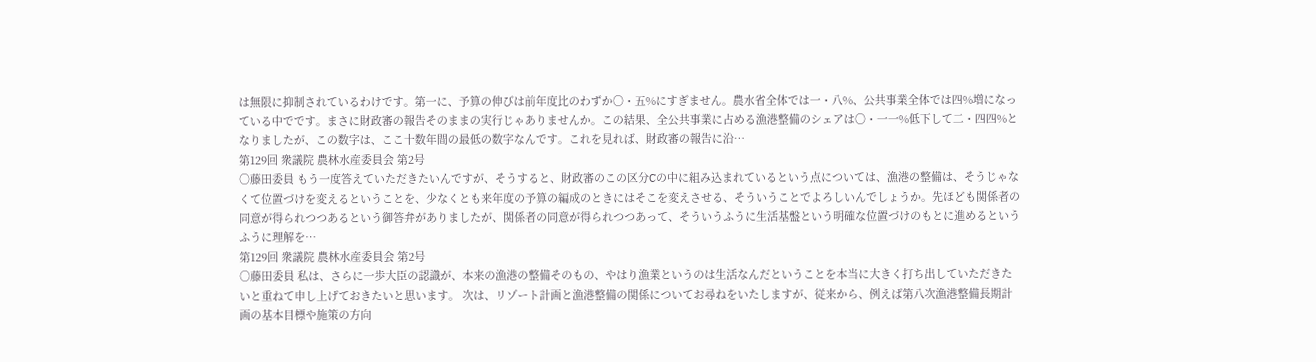は無限に抑制されているわけです。第一に、予算の伸びは前年度比のわずか〇・五%にすぎません。農水省全体では一・八%、公共事業全体では四%増になっている中でです。まさに財政審の報告そのままの実行じゃありませんか。この結果、全公共事業に占める漁港整備のシェアは〇・一一%低下して二・四四%となりましたが、この数字は、ここ十数年間の最低の数字なんです。これを見れば、財政審の報告に沿…
第129回 衆議院 農林水産委員会 第2号
○藤田委員 もう一度答えていただきたいんですが、そうすると、財政審のこの区分Cの中に組み込まれているという点については、漁港の整備は、そうじゃなくて位置づけを変えるということを、少なくとも来年度の予算の編成のときにはそこを変えさせる、そういうことでよろしいんでしょうか。先ほども関係者の同意が得られつつあるという御答弁がありましたが、関係者の同意が得られつつあって、そういうふうに生活基盤という明確な位置づけのもとに進めるというふうに理解を…
第129回 衆議院 農林水産委員会 第2号
○藤田委員 私は、さらに一歩大臣の認識が、本来の漁港の整備そのもの、やはり漁業というのは生活なんだということを本当に大きく打ち出していただきたいと重ねて申し上げておきたいと思います。 次は、リゾート計画と漁港整備の関係についてお尋ねをいたしますが、従来から、例えば第八次漁港整備長期計画の基本目標や施策の方向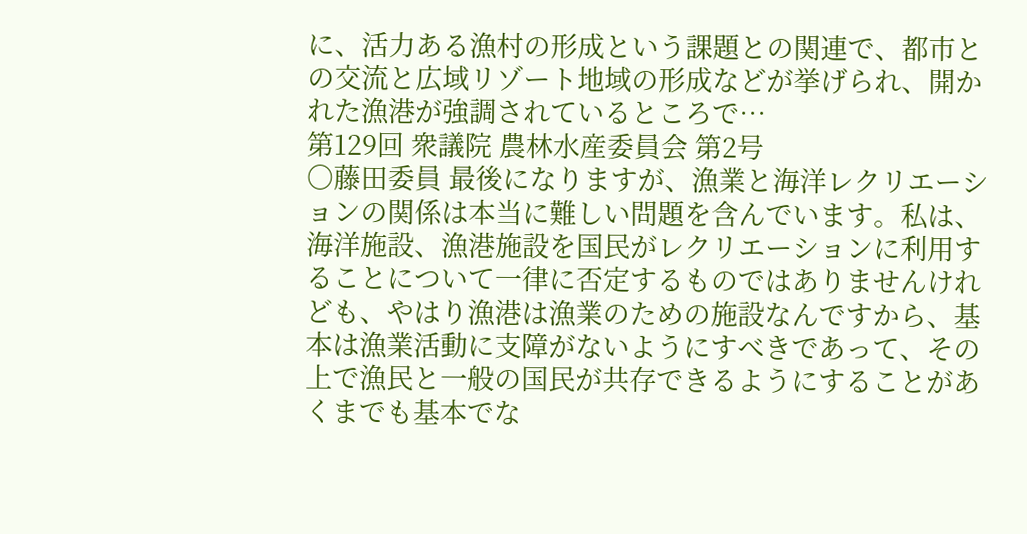に、活力ある漁村の形成という課題との関連で、都市との交流と広域リゾート地域の形成などが挙げられ、開かれた漁港が強調されているところで…
第129回 衆議院 農林水産委員会 第2号
○藤田委員 最後になりますが、漁業と海洋レクリエーションの関係は本当に難しい問題を含んでいます。私は、海洋施設、漁港施設を国民がレクリエーションに利用することについて一律に否定するものではありませんけれども、やはり漁港は漁業のための施設なんですから、基本は漁業活動に支障がないようにすべきであって、その上で漁民と一般の国民が共存できるようにすることがあくまでも基本でな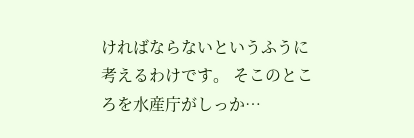ければならないというふうに考えるわけです。 そこのところを水産庁がしっか…